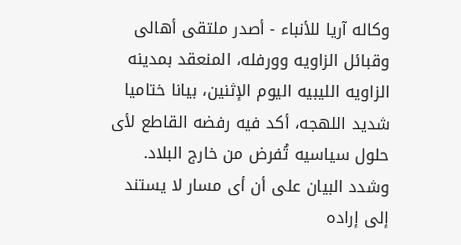وکاله آریا للأنباء - أصدر ملتقى أهالی وقبائل الزاویه وورفله، المنعقد بمدینه الزاویه اللیبیه الیوم الإثنین، بیانا ختامیا شدید اللهجه، أکد فیه رفضه القاطع لأی حلول سیاسیه تُفرض من خارج البلاد.
وشدد البیان على أن أی مسار لا یستند إلى إراده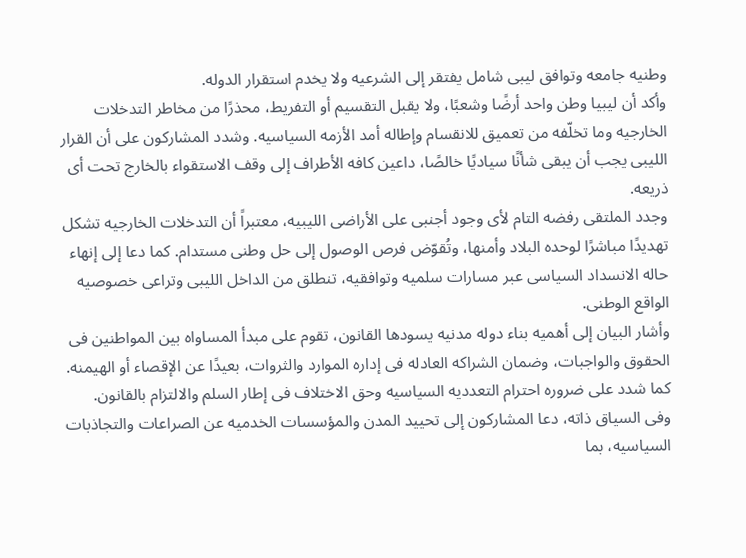وطنیه جامعه وتوافق لیبی شامل یفتقر إلى الشرعیه ولا یخدم استقرار الدوله.
وأکد أن لیبیا وطن واحد أرضًا وشعبًا، ولا یقبل التقسیم أو التفریط، محذرًا من مخاطر التدخلات الخارجیه وما تخلّفه من تعمیق للانقسام وإطاله أمد الأزمه السیاسیه. وشدد المشارکون على أن القرار اللیبی یجب أن یبقى شأنًا سیادیًا خالصًا، داعین کافه الأطراف إلى وقف الاستقواء بالخارج تحت أی ذریعه.
وجدد الملتقى رفضه التام لأی وجود أجنبی على الأراضی اللیبیه، معتبراً أن التدخلات الخارجیه تشکل تهدیدًا مباشرًا لوحده البلاد وأمنها، وتُقوّض فرص الوصول إلى حل وطنی مستدام. کما دعا إلى إنهاء حاله الانسداد السیاسی عبر مسارات سلمیه وتوافقیه، تنطلق من الداخل اللیبی وتراعی خصوصیه الواقع الوطنی.
وأشار البیان إلى أهمیه بناء دوله مدنیه یسودها القانون، تقوم على مبدأ المساواه بین المواطنین فی الحقوق والواجبات، وضمان الشراکه العادله فی إداره الموارد والثروات، بعیدًا عن الإقصاء أو الهیمنه. کما شدد على ضروره احترام التعددیه السیاسیه وحق الاختلاف فی إطار السلم والالتزام بالقانون.
وفی السیاق ذاته، دعا المشارکون إلى تحیید المدن والمؤسسات الخدمیه عن الصراعات والتجاذبات السیاسیه، بما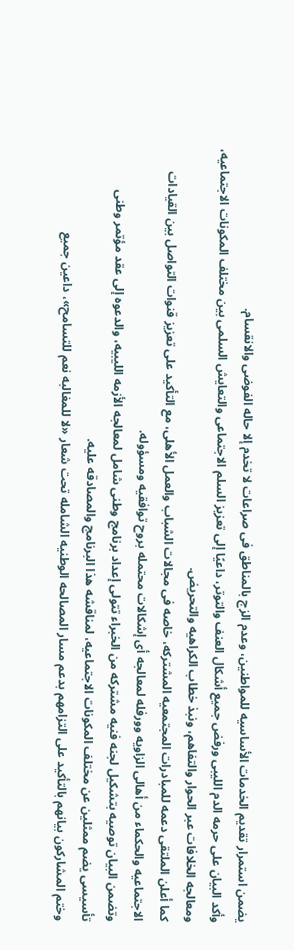یضمن استمرار تقدیم الخدمات الأساسیه للمواطنین، وعدم الزج بالمناطق فی صراعات لا تخدم إلا حاله الفوضى والانقسام.
وأکد البیان على حرمه الدم اللیبی ورفض جمیع أشکال العنف والتوتر، داعیًا إلى تعزیز السلم الاجتماعی والتعایش السلمی بین مختلف المکونات الاجتماعیه، ومعالجه الخلافات عبر الحوار والتفاهم، ونبذ خطاب الکراهیه والتحریض.
کما أعلن الملتقى دعمه للمبادرات المجتمعیه المشترکه، خاصه فی مجالات الشباب والعمل الأهلی، مع التأکید على تعزیز قنوات التواصل بین القیادات الاجتماعیه والحکماء من أهالی الزاویه وورفله لمعالجه أی إشکالات محتمله بروح توافقیه ومسؤوله.
وتضمن البیان توصیه بتشکیل لجنه فنیه مشترکه من الخبراء تتولى إعداد برنامج وطنی شامل لمعالجه الأزمه اللیبیه، والدعوه إلى عقد مؤتمر وطنی تأسیسی یضم ممثلین عن مختلف المکونات الاجتماعیه، لمناقشه هذا البرنامج والمصادقه علیه.
وختم المشارکون بیانهم بالتأکید على التزامهم بدعم مسار المصالحه الوطنیه الشامله تحت شعار «لا للمغالبه نعم للتسامح»، داعین جمیع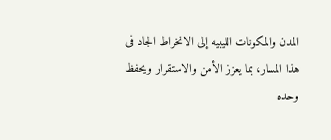المدن والمکونات اللیبیه إلى الانخراط الجاد فی هذا المسار، بما یعزز الأمن والاستقرار ویحفظ وحده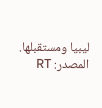لیبیا ومستقبلها.
المصدر: RT